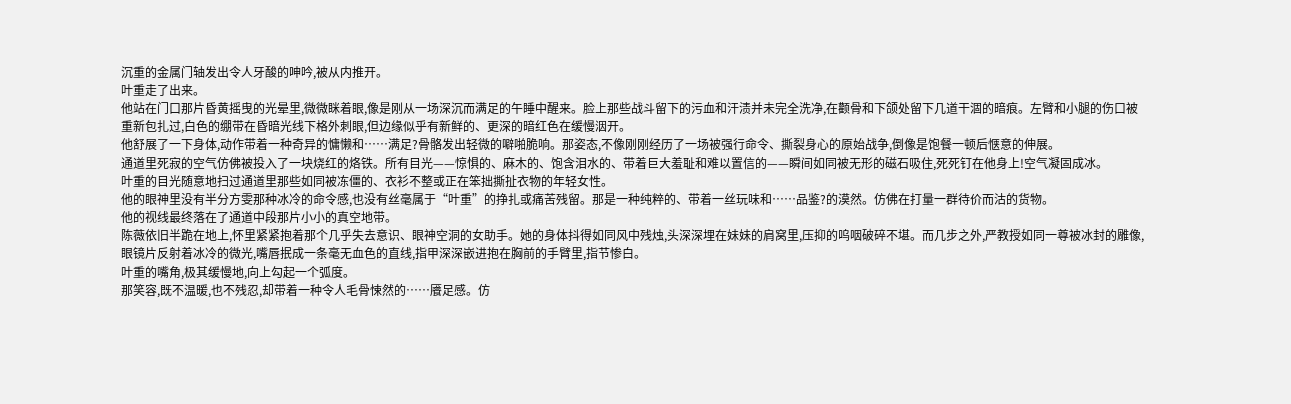沉重的金属门轴发出令人牙酸的呻吟,被从内推开。
叶重走了出来。
他站在门口那片昏黄摇曳的光晕里,微微眯着眼,像是刚从一场深沉而满足的午睡中醒来。脸上那些战斗留下的污血和汗渍并未完全洗净,在颧骨和下颌处留下几道干涸的暗痕。左臂和小腿的伤口被重新包扎过,白色的绷带在昏暗光线下格外刺眼,但边缘似乎有新鲜的、更深的暗红色在缓慢洇开。
他舒展了一下身体,动作带着一种奇异的慵懒和……满足?骨骼发出轻微的噼啪脆响。那姿态,不像刚刚经历了一场被强行命令、撕裂身心的原始战争,倒像是饱餐一顿后惬意的伸展。
通道里死寂的空气仿佛被投入了一块烧红的烙铁。所有目光——惊惧的、麻木的、饱含泪水的、带着巨大羞耻和难以置信的——瞬间如同被无形的磁石吸住,死死钉在他身上!空气凝固成冰。
叶重的目光随意地扫过通道里那些如同被冻僵的、衣衫不整或正在笨拙撕扯衣物的年轻女性。
他的眼神里没有半分方雯那种冰冷的命令感,也没有丝毫属于“叶重”的挣扎或痛苦残留。那是一种纯粹的、带着一丝玩味和……品鉴?的漠然。仿佛在打量一群待价而沽的货物。
他的视线最终落在了通道中段那片小小的真空地带。
陈薇依旧半跪在地上,怀里紧紧抱着那个几乎失去意识、眼神空洞的女助手。她的身体抖得如同风中残烛,头深深埋在妹妹的肩窝里,压抑的呜咽破碎不堪。而几步之外,严教授如同一尊被冰封的雕像,眼镜片反射着冰冷的微光,嘴唇抿成一条毫无血色的直线,指甲深深嵌进抱在胸前的手臂里,指节惨白。
叶重的嘴角,极其缓慢地,向上勾起一个弧度。
那笑容,既不温暖,也不残忍,却带着一种令人毛骨悚然的……餍足感。仿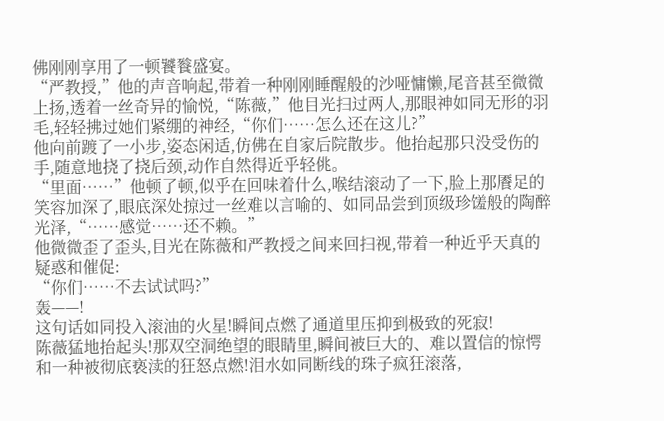佛刚刚享用了一顿饕餮盛宴。
“严教授,”他的声音响起,带着一种刚刚睡醒般的沙哑慵懒,尾音甚至微微上扬,透着一丝奇异的愉悦,“陈薇,”他目光扫过两人,那眼神如同无形的羽毛,轻轻拂过她们紧绷的神经,“你们……怎么还在这儿?”
他向前踱了一小步,姿态闲适,仿佛在自家后院散步。他抬起那只没受伤的手,随意地挠了挠后颈,动作自然得近乎轻佻。
“里面……”他顿了顿,似乎在回味着什么,喉结滚动了一下,脸上那餍足的笑容加深了,眼底深处掠过一丝难以言喻的、如同品尝到顶级珍馐般的陶醉光泽,“……感觉……还不赖。”
他微微歪了歪头,目光在陈薇和严教授之间来回扫视,带着一种近乎天真的疑惑和催促:
“你们……不去试试吗?”
轰——!
这句话如同投入滚油的火星!瞬间点燃了通道里压抑到极致的死寂!
陈薇猛地抬起头!那双空洞绝望的眼睛里,瞬间被巨大的、难以置信的惊愕和一种被彻底亵渎的狂怒点燃!泪水如同断线的珠子疯狂滚落,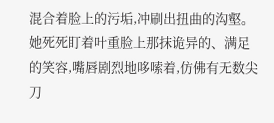混合着脸上的污垢,冲刷出扭曲的沟壑。她死死盯着叶重脸上那抹诡异的、满足的笑容,嘴唇剧烈地哆嗦着,仿佛有无数尖刀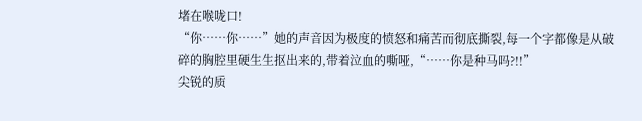堵在喉咙口!
“你……你……”她的声音因为极度的愤怒和痛苦而彻底撕裂,每一个字都像是从破碎的胸腔里硬生生抠出来的,带着泣血的嘶哑,“……你是种马吗?!!”
尖锐的质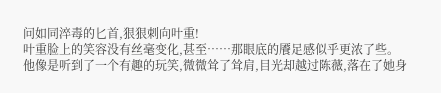问如同淬毒的匕首,狠狠刺向叶重!
叶重脸上的笑容没有丝毫变化,甚至……那眼底的餍足感似乎更浓了些。他像是听到了一个有趣的玩笑,微微耸了耸肩,目光却越过陈薇,落在了她身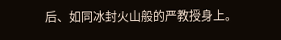后、如同冰封火山般的严教授身上。